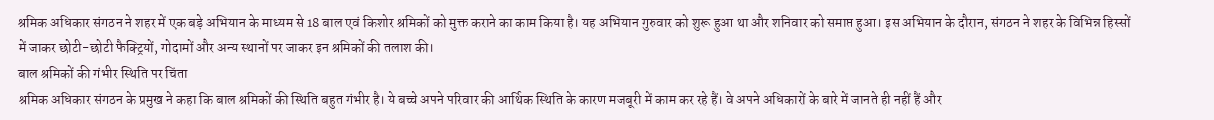श्रमिक अधिकार संगठन ने शहर में एक बड़े अभियान के माध्यम से 18 बाल एवं किशोर श्रमिकों को मुक्त कराने का काम किया है। यह अभियान गुरुवार को शुरू हुआ था और शनिवार को समाप्त हुआ। इस अभियान के दौरान, संगठन ने शहर के विभिन्न हिस्सों में जाकर छोटी-छोटी फैक्ट्रियों, गोदामों और अन्य स्थानों पर जाकर इन श्रमिकों की तलाश की।
बाल श्रमिकों की गंभीर स्थिति पर चिंता
श्रमिक अधिकार संगठन के प्रमुख ने कहा कि बाल श्रमिकों की स्थिति बहुत गंभीर है। ये बच्चे अपने परिवार की आर्थिक स्थिति के कारण मजबूरी में काम कर रहे हैं। वे अपने अधिकारों के बारे में जानते ही नहीं हैं और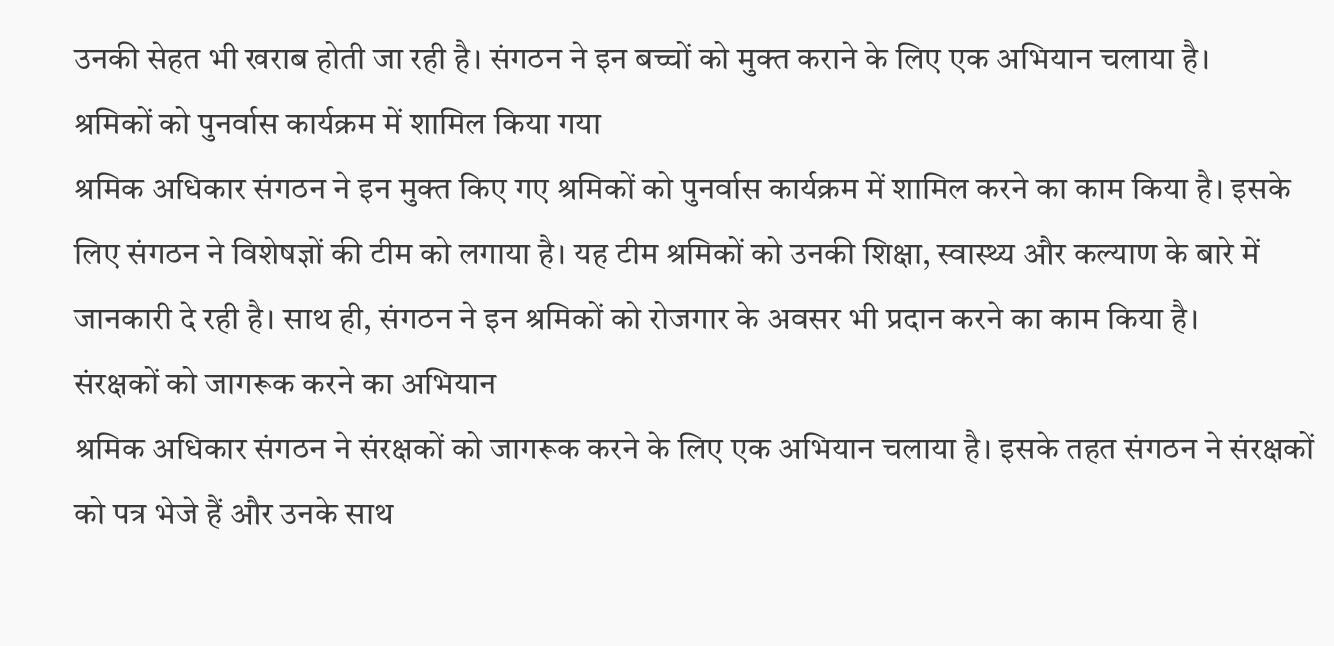उनकी सेहत भी खराब होती जा रही है। संगठन ने इन बच्चों को मुक्त कराने के लिए एक अभियान चलाया है।
श्रमिकों को पुनर्वास कार्यक्रम में शामिल किया गया
श्रमिक अधिकार संगठन ने इन मुक्त किए गए श्रमिकों को पुनर्वास कार्यक्रम में शामिल करने का काम किया है। इसके लिए संगठन ने विशेषज्ञों की टीम को लगाया है। यह टीम श्रमिकों को उनकी शिक्षा, स्वास्थ्य और कल्याण के बारे में जानकारी दे रही है। साथ ही, संगठन ने इन श्रमिकों को रोजगार के अवसर भी प्रदान करने का काम किया है।
संरक्षकों को जागरूक करने का अभियान
श्रमिक अधिकार संगठन ने संरक्षकों को जागरूक करने के लिए एक अभियान चलाया है। इसके तहत संगठन ने संरक्षकों को पत्र भेजे हैं और उनके साथ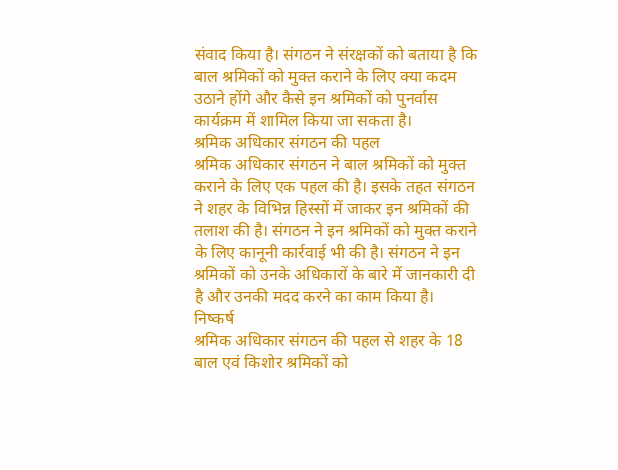संवाद किया है। संगठन ने संरक्षकों को बताया है कि बाल श्रमिकों को मुक्त कराने के लिए क्या कदम उठाने होंगे और कैसे इन श्रमिकों को पुनर्वास कार्यक्रम में शामिल किया जा सकता है।
श्रमिक अधिकार संगठन की पहल
श्रमिक अधिकार संगठन ने बाल श्रमिकों को मुक्त कराने के लिए एक पहल की है। इसके तहत संगठन ने शहर के विभिन्न हिस्सों में जाकर इन श्रमिकों की तलाश की है। संगठन ने इन श्रमिकों को मुक्त कराने के लिए कानूनी कार्रवाई भी की है। संगठन ने इन श्रमिकों को उनके अधिकारों के बारे में जानकारी दी है और उनकी मदद करने का काम किया है।
निष्कर्ष
श्रमिक अधिकार संगठन की पहल से शहर के 18 बाल एवं किशोर श्रमिकों को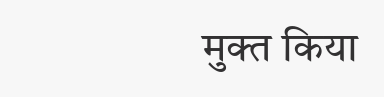मुक्त किया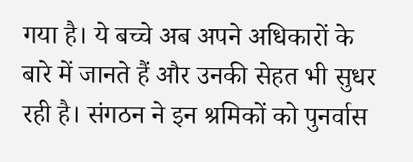गया है। ये बच्चे अब अपने अधिकारों के बारे में जानते हैं और उनकी सेहत भी सुधर रही है। संगठन ने इन श्रमिकों को पुनर्वास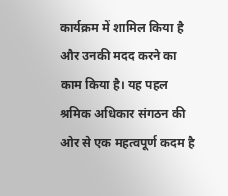कार्यक्रम में शामिल किया है और उनकी मदद करने का काम किया है। यह पहल श्रमिक अधिकार संगठन की ओर से एक महत्वपूर्ण कदम है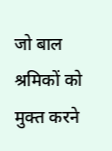जो बाल श्रमिकों को मुक्त करने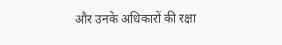और उनके अधिकारों की रक्षा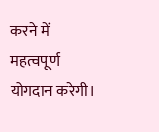करने में महत्वपूर्ण योगदान करेगी।